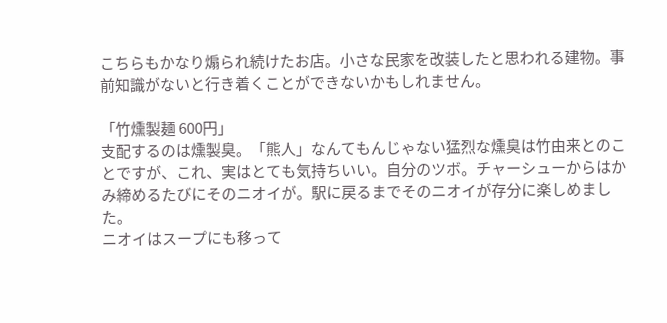こちらもかなり煽られ続けたお店。小さな民家を改装したと思われる建物。事前知識がないと行き着くことができないかもしれません。

「竹燻製麺 600円」
支配するのは燻製臭。「熊人」なんてもんじゃない猛烈な燻臭は竹由来とのことですが、これ、実はとても気持ちいい。自分のツボ。チャーシューからはかみ締めるたびにそのニオイが。駅に戻るまでそのニオイが存分に楽しめました。
ニオイはスープにも移って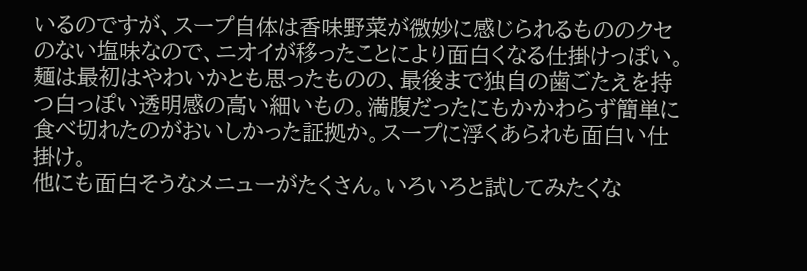いるのですが、スープ自体は香味野菜が微妙に感じられるもののクセのない塩味なので、ニオイが移ったことにより面白くなる仕掛けっぽい。
麺は最初はやわいかとも思ったものの、最後まで独自の歯ごたえを持つ白っぽい透明感の高い細いもの。満腹だったにもかかわらず簡単に食べ切れたのがおいしかった証拠か。スープに浮くあられも面白い仕掛け。
他にも面白そうなメニューがたくさん。いろいろと試してみたくな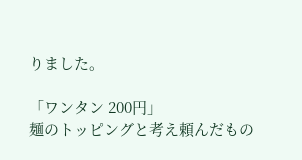りました。

「ワンタン 200円」
麺のトッピングと考え頼んだもの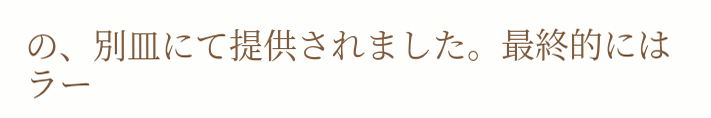の、別皿にて提供されました。最終的にはラー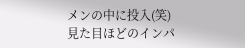メンの中に投入(笑)
見た目ほどのインパ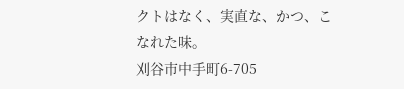クトはなく、実直な、かつ、こなれた味。
刈谷市中手町6-705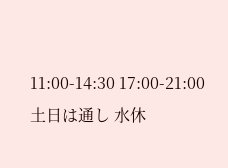11:00-14:30 17:00-21:00 土日は通し 水休